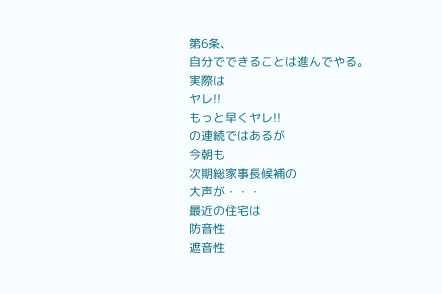第6条、
自分でできることは進んでやる。
実際は
ヤレ!!
もっと早くヤレ!!
の連続ではあるが
今朝も
次期総家事長候補の
大声が・・・
最近の住宅は
防音性
遮音性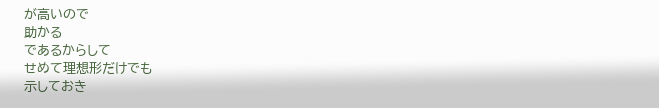が高いので
助かる
であるからして
せめて理想形だけでも
示しておき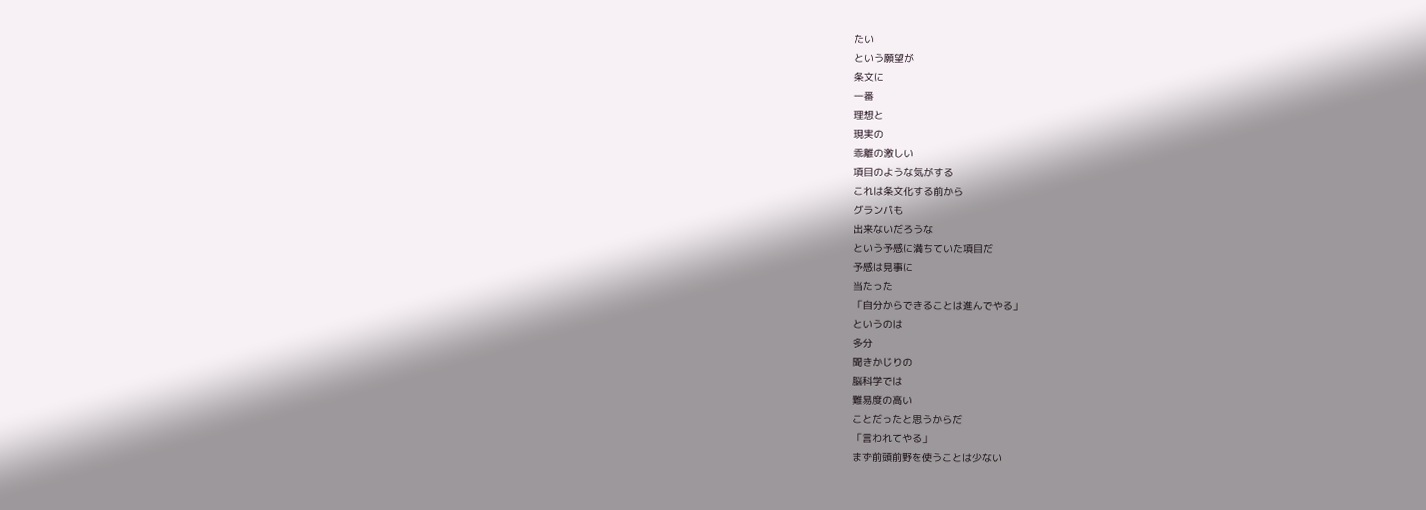たい
という願望が
条文に
一番
理想と
現実の
乖離の激しい
項目のような気がする
これは条文化する前から
グランパも
出来ないだろうな
という予感に満ちていた項目だ
予感は見事に
当たった
「自分からできることは進んでやる」
というのは
多分
聞きかじりの
脳科学では
難易度の高い
ことだったと思うからだ
「言われてやる」
まず前頭前野を使うことは少ない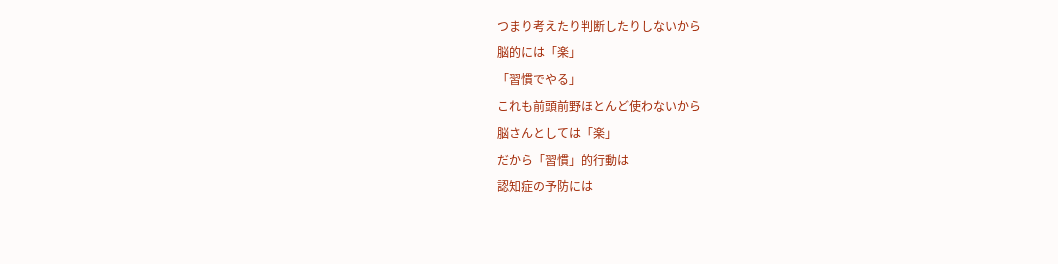つまり考えたり判断したりしないから
脳的には「楽」
「習慣でやる」
これも前頭前野ほとんど使わないから
脳さんとしては「楽」
だから「習慣」的行動は
認知症の予防には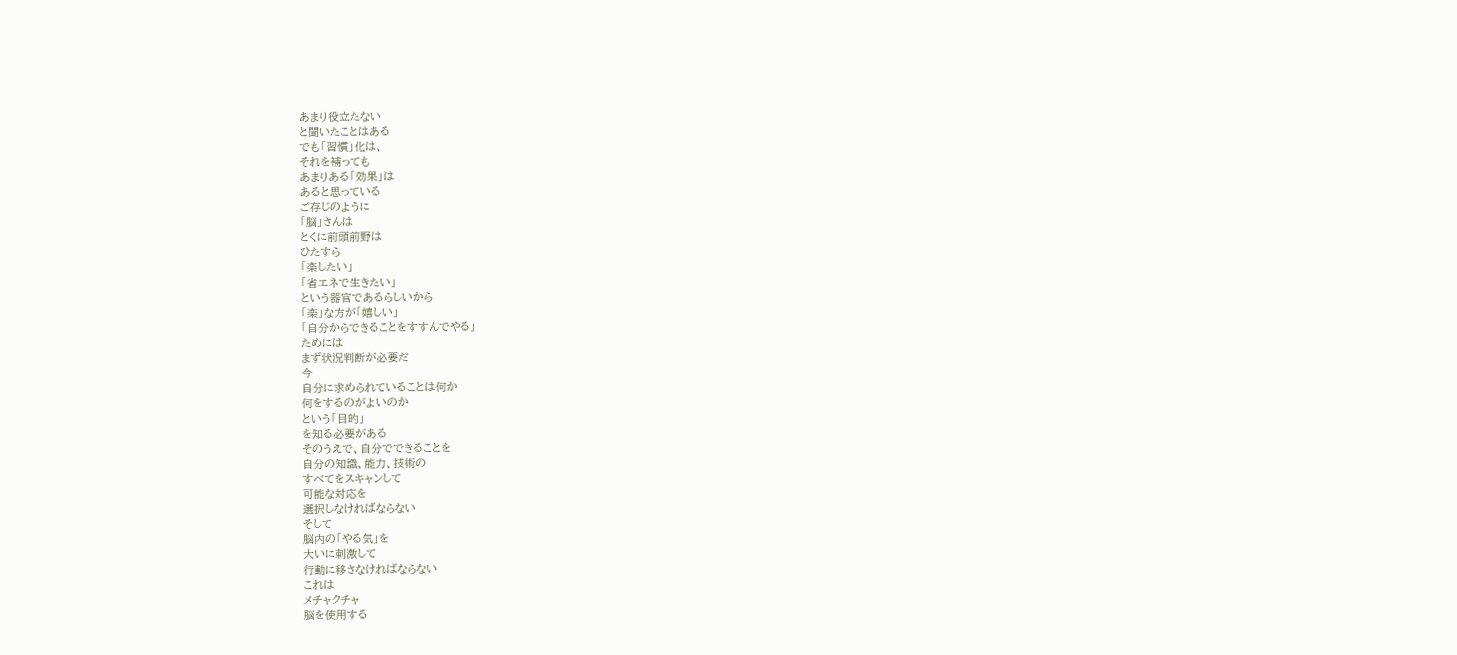あまり役立たない
と聞いたことはある
でも「習慣」化は、
それを補っても
あまりある「効果」は
あると思っている
ご存じのように
「脳」さんは
とくに前頭前野は
ひたすら
「楽したい」
「省エネで生きたい」
という器官であるらしいから
「楽」な方が「嬉しい」
「自分からできることをすすんでやる」
ためには
まず状況判断が必要だ
今
自分に求められていることは何か
何をするのがよいのか
という「目的」
を知る必要がある
そのうえで、自分でできることを
自分の知識、能力、技術の
すべてをスキャンして
可能な対応を
選択しなければならない
そして
脳内の「やる気」を
大いに刺激して
行動に移さなければならない
これは
メチャクチャ
脳を使用する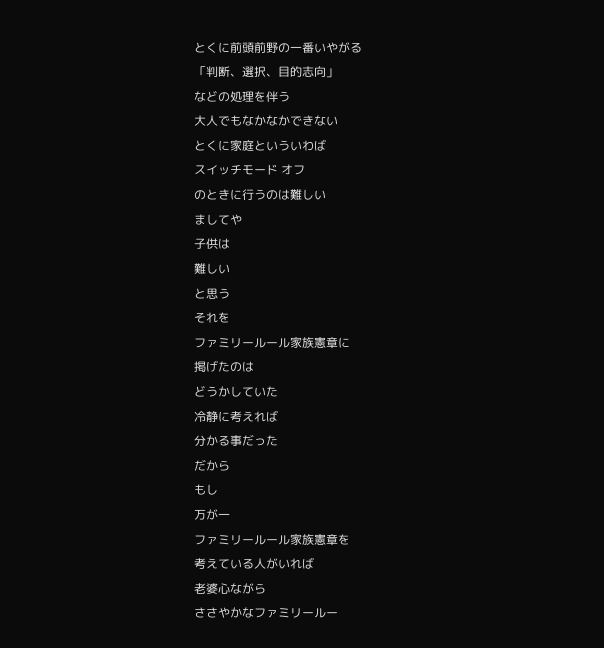とくに前頭前野の一番いやがる
「判断、選択、目的志向」
などの処理を伴う
大人でもなかなかできない
とくに家庭といういわば
スイッチモード オフ
のときに行うのは難しい
ましてや
子供は
難しい
と思う
それを
ファミリールール家族憲章に
掲げたのは
どうかしていた
冷静に考えれば
分かる事だった
だから
もし
万が一
ファミリールール家族憲章を
考えている人がいれば
老婆心ながら
ささやかなファミリールー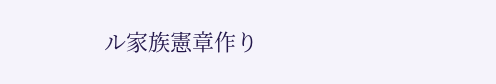ル家族憲章作り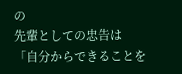の
先輩としての忠告は
「自分からできることを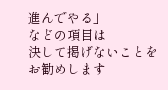進んでやる」
などの項目は
決して掲げないことを
お勧めします